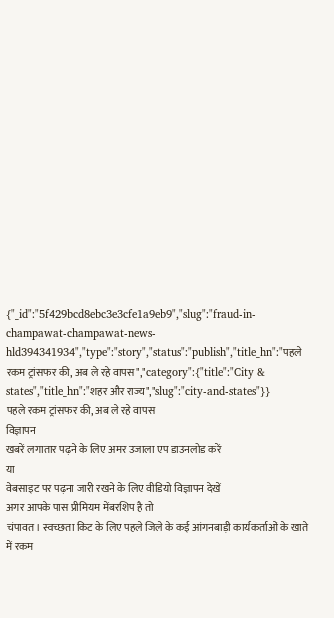{"_id":"5f429bcd8ebc3e3cfe1a9eb9","slug":"fraud-in-champawat-champawat-news-hld394341934","type":"story","status":"publish","title_hn":"पहले रकम ट्रांसफर की, अब ले रहे वापस","category":{"title":"City & states","title_hn":"शहर और राज्य","slug":"city-and-states"}}
पहले रकम ट्रांसफर की, अब ले रहे वापस
विज्ञापन
खबरें लगातार पढ़ने के लिए अमर उजाला एप डाउनलोड करें
या
वेबसाइट पर पढ़ना जारी रखने के लिए वीडियो विज्ञापन देखें
अगर आपके पास प्रीमियम मेंबरशिप है तो
चंपावत। स्वच्छता किट के लिए पहले जिले के कई आंगनबाड़ी कार्यकर्ताओं के खाते में रकम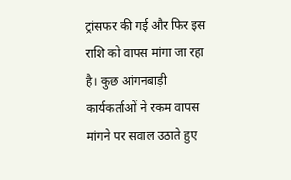ट्रांसफर की गई और फिर इस राशि को वापस मांगा जा रहा है। कुछ आंगनबाड़ी कार्यकर्ताओं ने रकम वापस मांगने पर सवाल उठाते हुए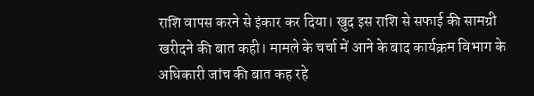राशि वापस करने से इंकार कर दिया। खुद इस राशि से सफाई की सामग्री खरीदने की बात कही। मामले के चर्चा में आने के बाद कार्यक्रम विभाग के अधिकारी जांच की बात कह रहे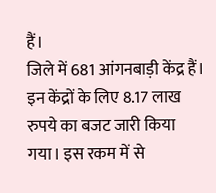हैं।
जिले में 681 आंगनबाड़ी केंद्र हैं। इन केंद्रों के लिए 8.17 लाख रुपये का बजट जारी किया गया। इस रकम में से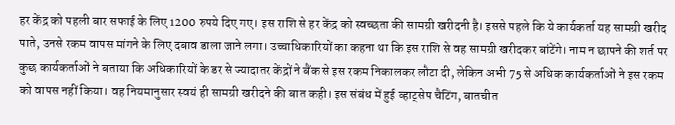हर केंद्र को पहली बार सफाई के लिए 1200 रुपये दिए गए। इस राशि से हर केंद्र को स्वच्छता की सामग्री खरीदनी है। इससे पहले कि ये कार्यकर्ता यह सामग्री खरीद पाते, उनसे रकम वापस मांगने के लिए दबाव डाला जाने लगा। उच्चाधिकारियों का कहना था कि इस राशि से वह सामग्री खरीदकर बांटेंगे। नाम न छापने की शर्त पर कुछ कार्यकर्ताओं ने बताया कि अधिकारियों के डर से ज्यादातर केंद्रों ने बैंक से इस रकम निकालकर लौटा दी, लेकिन अभी 75 से अधिक कार्यकर्ताओं ने इस रकम को वापस नहीं किया। वह नियमानुसार स्वयं ही सामग्री खरीदने की बात कही। इस संबंध में हुई व्हाट्सेप चैटिंग, बातचीत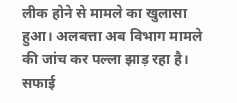लीक होने से मामले का खुलासा हुआ। अलबत्ता अब विभाग मामले की जांच कर पल्ला झाड़ रहा है।
सफाई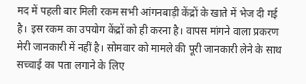मद में पहली बार मिली रकम सभी आंगनबाड़ी केंद्रों के खाते में भेज दी गई है। इस रकम का उपयोग केंद्रों को ही करना है। वापस मांगने वाला प्रकरण मेरी जानकारी में नहीं है। सोमवार को मामले की पूरी जानकारी लेने के साथ सच्चाई का पता लगाने के लिए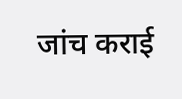जांच कराई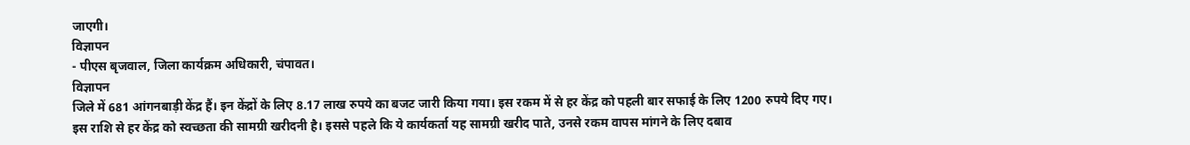जाएगी।
विज्ञापन
- पीएस बृजवाल, जिला कार्यक्रम अधिकारी, चंपावत।
विज्ञापन
जिले में 681 आंगनबाड़ी केंद्र हैं। इन केंद्रों के लिए 8.17 लाख रुपये का बजट जारी किया गया। इस रकम में से हर केंद्र को पहली बार सफाई के लिए 1200 रुपये दिए गए। इस राशि से हर केंद्र को स्वच्छता की सामग्री खरीदनी है। इससे पहले कि ये कार्यकर्ता यह सामग्री खरीद पाते, उनसे रकम वापस मांगने के लिए दबाव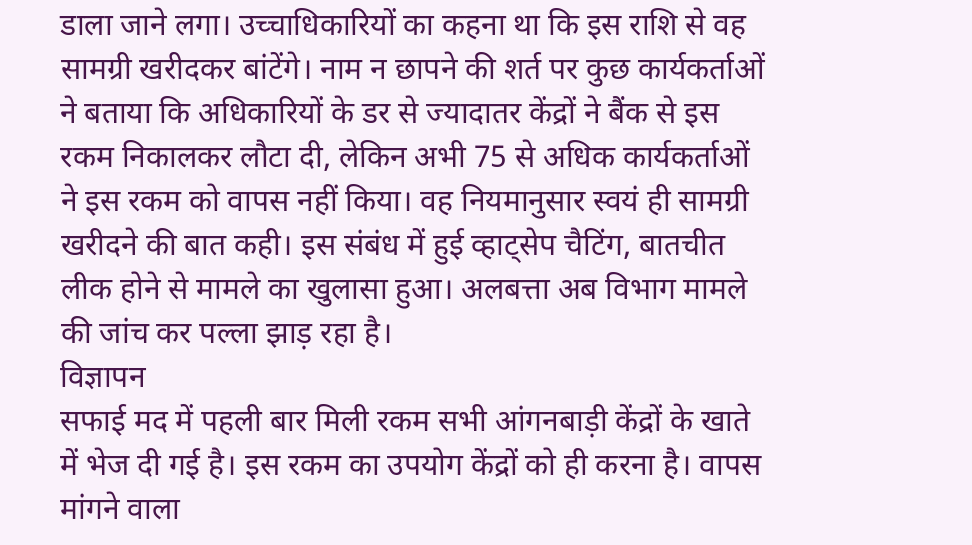डाला जाने लगा। उच्चाधिकारियों का कहना था कि इस राशि से वह सामग्री खरीदकर बांटेंगे। नाम न छापने की शर्त पर कुछ कार्यकर्ताओं ने बताया कि अधिकारियों के डर से ज्यादातर केंद्रों ने बैंक से इस रकम निकालकर लौटा दी, लेकिन अभी 75 से अधिक कार्यकर्ताओं ने इस रकम को वापस नहीं किया। वह नियमानुसार स्वयं ही सामग्री खरीदने की बात कही। इस संबंध में हुई व्हाट्सेप चैटिंग, बातचीत लीक होने से मामले का खुलासा हुआ। अलबत्ता अब विभाग मामले की जांच कर पल्ला झाड़ रहा है।
विज्ञापन
सफाई मद में पहली बार मिली रकम सभी आंगनबाड़ी केंद्रों के खाते में भेज दी गई है। इस रकम का उपयोग केंद्रों को ही करना है। वापस मांगने वाला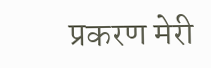प्रकरण मेरी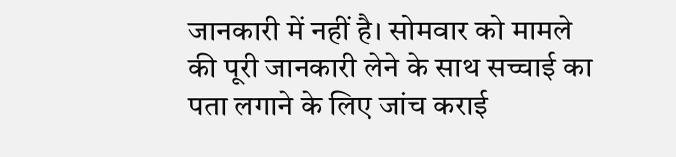जानकारी में नहीं है। सोमवार को मामले की पूरी जानकारी लेने के साथ सच्चाई का पता लगाने के लिए जांच कराई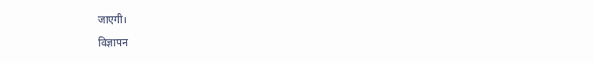जाएगी।
विज्ञापन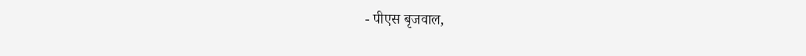- पीएस बृजवाल,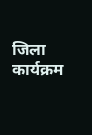जिला कार्यक्रम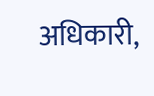अधिकारी,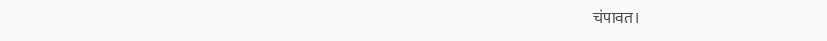चंपावत।